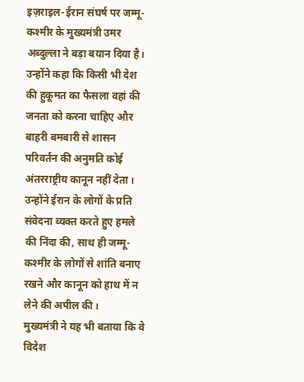इज़राइल-ईरान संघर्ष पर जम्मू-कश्मीर के मुख्यमंत्री उमर अब्दुल्ला ने बड़ा बयान दिया है। उन्होंने कहा कि किसी भी देश की हुकूमत का फैसला वहां की जनता को करना चाहिए और बाहरी बमबारी से शासन परिवर्तन की अनुमति कोई अंतरराष्ट्रीय कानून नहीं देता।
उन्होंने ईरान के लोगों के प्रति संवेदना व्यक्त करते हुए हमले की निंदा की, साथ ही जम्मू-कश्मीर के लोगों से शांति बनाए रखने और कानून को हाथ में न लेने की अपील की।
मुख्यमंत्री ने यह भी बताया कि वे विदेश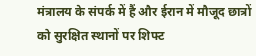मंत्रालय के संपर्क में हैं और ईरान में मौजूद छात्रों को सुरक्षित स्थानों पर शिफ्ट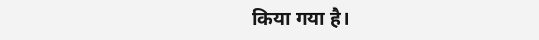किया गया है।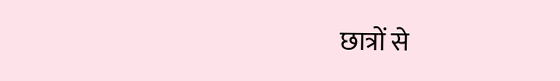छात्रों से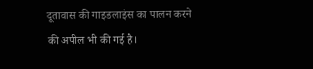दूतावास की गाइडलाइंस का पालन करने की अपील भी की गई है।